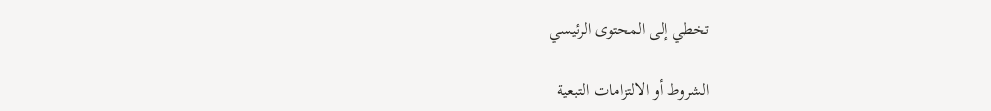تخطي إلى المحتوى الرئيسي

الشروط أو الالتزامات التبعية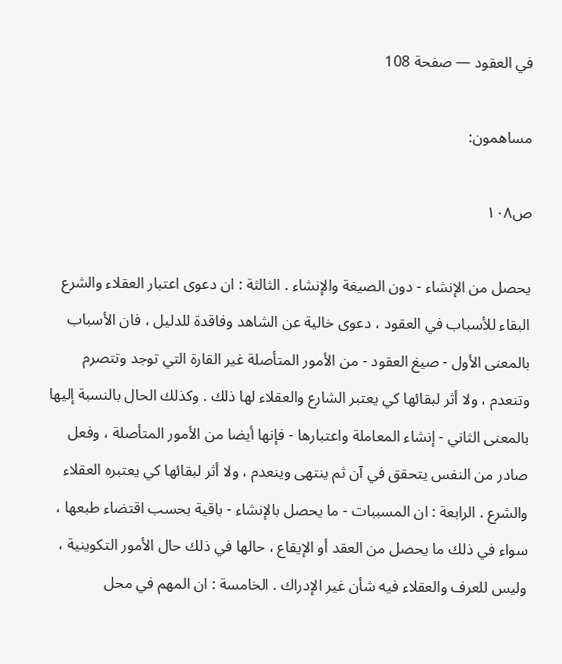في العقود — صفحة 108

مساهمون:

ص١٠٨

يحصل من الإنشاء - دون الصيغة والإنشاء . الثالثة : ان دعوى اعتبار العقلاء والشرع البقاء للأسباب في العقود ، دعوى خالية عن الشاهد وفاقدة للدليل ، فان الأسباب بالمعنى الأول - صيغ العقود - من الأمور المتأصلة غير القارة التي توجد وتتصرم وتنعدم ، ولا أثر لبقائها كي يعتبر الشارع والعقلاء لها ذلك . وكذلك الحال بالنسبة إليها بالمعنى الثاني - إنشاء المعاملة واعتبارها - فإنها أيضا من الأمور المتأصلة ، وفعل صادر من النفس يتحقق في آن ثم ينتهى وينعدم ، ولا أثر لبقائها كي يعتبره العقلاء والشرع . الرابعة : ان المسببات - ما يحصل بالإنشاء - باقية بحسب اقتضاء طبعها ، سواء في ذلك ما يحصل من العقد أو الإيقاع ، حالها في ذلك حال الأمور التكوينية ، وليس للعرف والعقلاء فيه شأن غير الإدراك . الخامسة : ان المهم في محل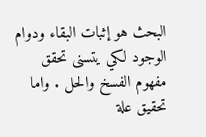البحث هو إثبات البقاء ودوام الوجود لكي يتسنى تحقق مفهوم الفسخ والحل . واما تحقيق علة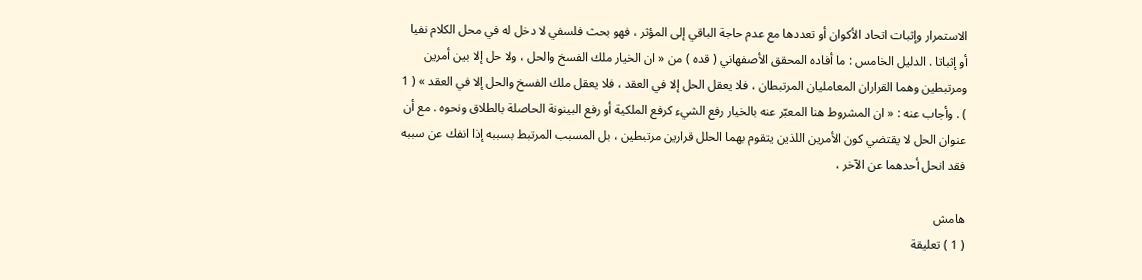الاستمرار وإثبات اتحاد الأكوان أو تعددها مع عدم حاجة الباقي إلى المؤثر ، فهو بحث فلسفي لا دخل له في محل الكلام نفيا أو إثباتا . الدليل الخامس : ما أفاده المحقق الأصفهاني ( قده ) من « ان الخيار ملك الفسخ والحل ، ولا حل إلا بين أمرين ومرتبطين وهما القراران المعامليان المرتبطان ، فلا يعقل الحل إلا في العقد ، فلا يعقل ملك الفسخ والحل إلا في العقد » ( 1 ) . وأجاب عنه : « ان المشروط هنا المعبّر عنه بالخيار رفع الشيء كرفع الملكية أو رفع البينونة الحاصلة بالطلاق ونحوه . مع أن عنوان الحل لا يقتضي كون الأمرين اللذين يتقوم بهما الحلل قرارين مرتبطين ، بل المسبب المرتبط بسببه إذا انفك عن سببه فقد انحل أحدهما عن الآخر ،

هامش
( 1 ) تعليقة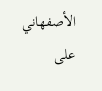الأصفهاني على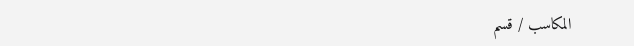المكاسب / قسم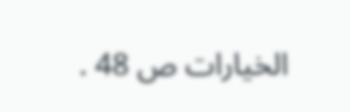الخيارات ص 48 .